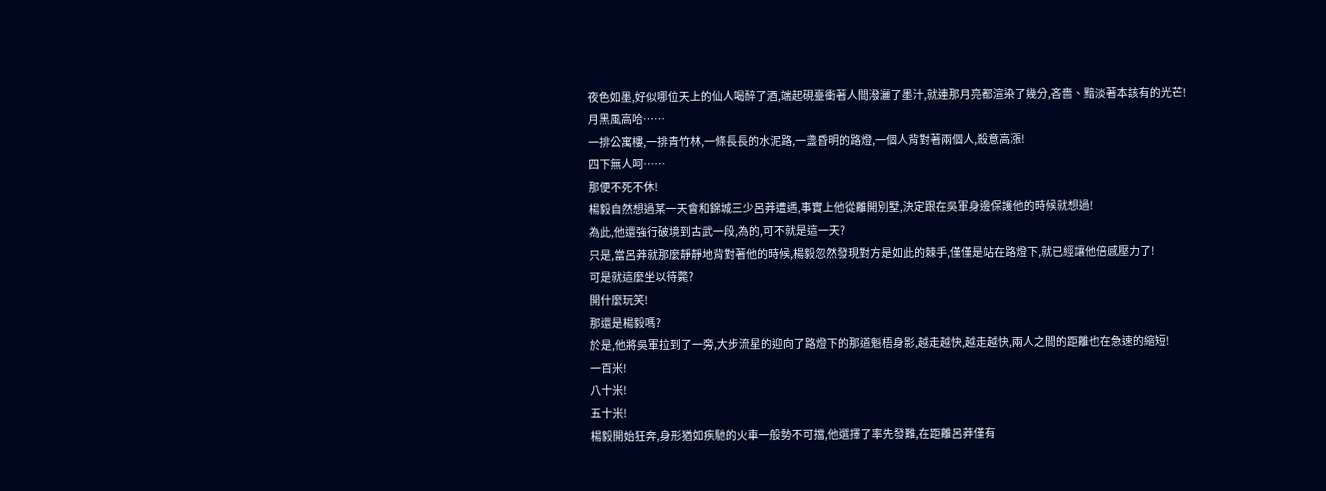夜色如墨,好似哪位天上的仙人喝醉了酒,端起硯臺衝著人間潑灑了墨汁,就連那月亮都渲染了幾分,吝嗇、黯淡著本該有的光芒!
月黑風高哈……
一排公寓樓,一排青竹林,一條長長的水泥路,一盞昏明的路燈,一個人背對著兩個人,殺意高漲!
四下無人呵……
那便不死不休!
楊毅自然想過某一天會和錦城三少呂莽遭遇,事實上他從離開別墅,決定跟在吳軍身邊保護他的時候就想過!
為此,他還強行破境到古武一段,為的,可不就是這一天?
只是,當呂莽就那麼靜靜地背對著他的時候,楊毅忽然發現對方是如此的棘手,僅僅是站在路燈下,就已經讓他倍感壓力了!
可是就這麼坐以待斃?
開什麼玩笑!
那還是楊毅嗎?
於是,他將吳軍拉到了一旁,大步流星的迎向了路燈下的那道魁梧身影,越走越快,越走越快,兩人之間的距離也在急速的縮短!
一百米!
八十米!
五十米!
楊毅開始狂奔,身形猶如疾馳的火車一般勢不可擋,他選擇了率先發難,在距離呂莽僅有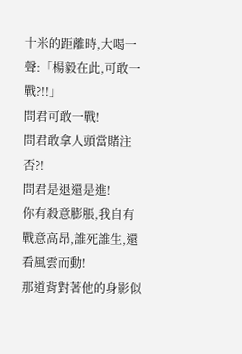十米的距離時,大喝一聲:「楊毅在此,可敢一戰?!!」
問君可敢一戰!
問君敢拿人頭當賭注否?!
問君是退還是進!
你有殺意膨脹,我自有戰意高昂,誰死誰生,還看風雲而動!
那道背對著他的身影似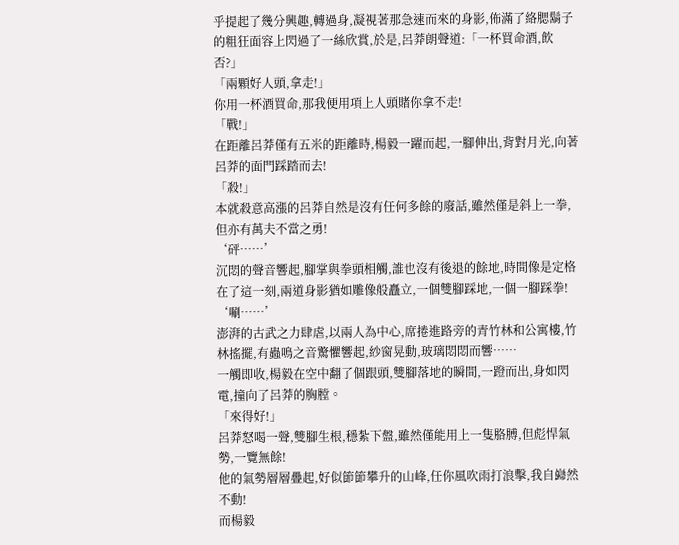乎提起了幾分興趣,轉過身,凝視著那急速而來的身影,佈滿了絡腮鬍子的粗狂面容上閃過了一絲欣賞,於是,呂莽朗聲道:「一杯買命酒,飲否?」
「兩顆好人頭,拿走!」
你用一杯酒買命,那我便用項上人頭賭你拿不走!
「戰!」
在距離呂莽僅有五米的距離時,楊毅一躍而起,一腳伸出,背對月光,向著呂莽的面門踩踏而去!
「殺!」
本就殺意高漲的呂莽自然是沒有任何多餘的廢話,雖然僅是斜上一拳,但亦有萬夫不當之勇!
‘砰……’
沉悶的聲音響起,腳掌與拳頭相觸,誰也沒有後退的餘地,時間像是定格在了這一刻,兩道身影猶如雕像般矗立,一個雙腳踩地,一個一腳踩拳!
‘唰……’
澎湃的古武之力肆虐,以兩人為中心,席捲進路旁的青竹林和公寓樓,竹林搖擺,有蟲鳴之音驚懼響起,紗窗晃動,玻璃悶悶而響……
一觸即收,楊毅在空中翻了個跟頭,雙腳落地的瞬間,一蹬而出,身如閃電,撞向了呂莽的胸膛。
「來得好!」
呂莽怒喝一聲,雙腳生根,穩紮下盤,雖然僅能用上一隻胳膊,但彪悍氣勢,一覽無餘!
他的氣勢層層疊起,好似節節攀升的山峰,任你風吹雨打浪擊,我自巋然不動!
而楊毅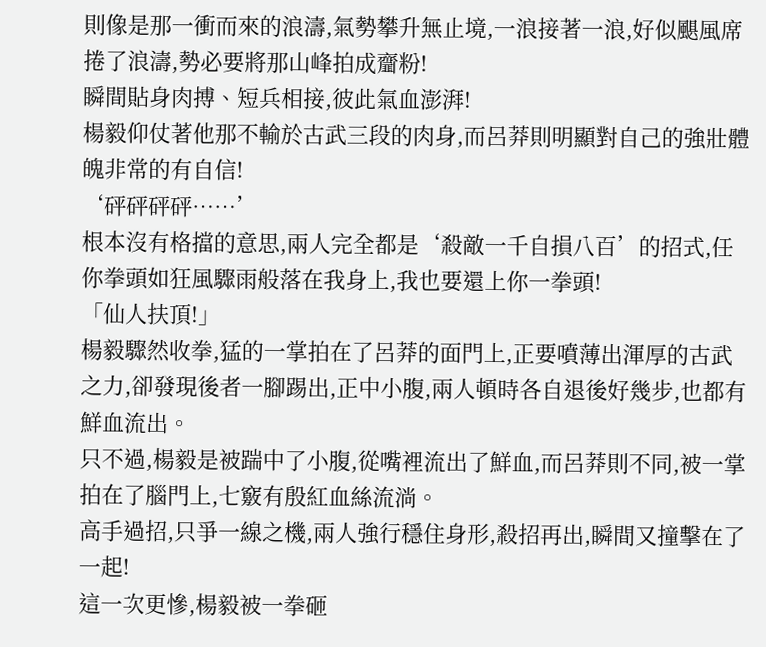則像是那一衝而來的浪濤,氣勢攀升無止境,一浪接著一浪,好似颶風席捲了浪濤,勢必要將那山峰拍成齏粉!
瞬間貼身肉搏、短兵相接,彼此氣血澎湃!
楊毅仰仗著他那不輸於古武三段的肉身,而呂莽則明顯對自己的強壯體魄非常的有自信!
‘砰砰砰砰……’
根本沒有格擋的意思,兩人完全都是‘殺敵一千自損八百’的招式,任你拳頭如狂風驟雨般落在我身上,我也要還上你一拳頭!
「仙人扶頂!」
楊毅驟然收拳,猛的一掌拍在了呂莽的面門上,正要噴薄出渾厚的古武之力,卻發現後者一腳踢出,正中小腹,兩人頓時各自退後好幾步,也都有鮮血流出。
只不過,楊毅是被踹中了小腹,從嘴裡流出了鮮血,而呂莽則不同,被一掌拍在了腦門上,七竅有殷紅血絲流淌。
高手過招,只爭一線之機,兩人強行穩住身形,殺招再出,瞬間又撞擊在了一起!
這一次更慘,楊毅被一拳砸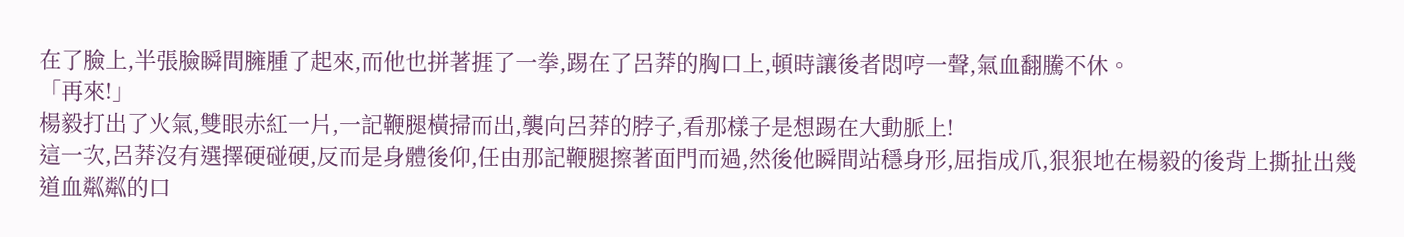在了臉上,半張臉瞬間臃腫了起來,而他也拼著捱了一拳,踢在了呂莽的胸口上,頓時讓後者悶哼一聲,氣血翻騰不休。
「再來!」
楊毅打出了火氣,雙眼赤紅一片,一記鞭腿橫掃而出,襲向呂莽的脖子,看那樣子是想踢在大動脈上!
這一次,呂莽沒有選擇硬碰硬,反而是身體後仰,任由那記鞭腿擦著面門而過,然後他瞬間站穩身形,屈指成爪,狠狠地在楊毅的後背上撕扯出幾道血粼粼的口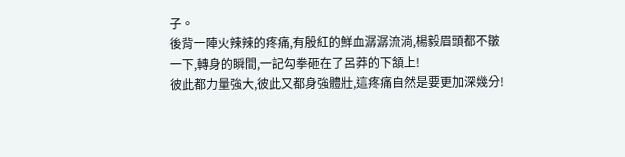子。
後背一陣火辣辣的疼痛,有殷紅的鮮血潺潺流淌,楊毅眉頭都不皺一下,轉身的瞬間,一記勾拳砸在了呂莽的下頷上!
彼此都力量強大,彼此又都身強體壯,這疼痛自然是要更加深幾分!